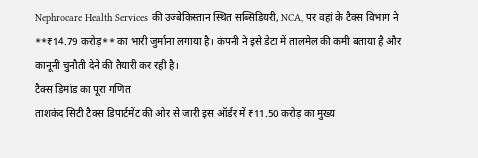Nephrocare Health Services की उज्बेकिस्तान स्थित सब्सिडियरी, NCA, पर वहां के टैक्स विभाग ने **₹14.79 करोड़** का भारी जुर्माना लगाया है। कंपनी ने इसे डेटा में तालमेल की कमी बताया है और कानूनी चुनौती देने की तैयारी कर रही है।
टैक्स डिमांड का पूरा गणित
ताशकंद सिटी टैक्स डिपार्टमेंट की ओर से जारी इस ऑर्डर में ₹11.50 करोड़ का मुख्य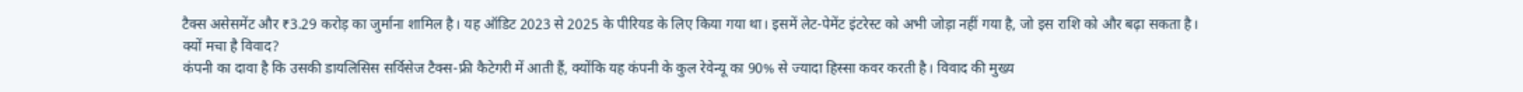टैक्स असेसमेंट और ₹3.29 करोड़ का जुर्माना शामिल है। यह ऑडिट 2023 से 2025 के पीरियड के लिए किया गया था। इसमें लेट-पेमेंट इंटरेस्ट को अभी जोड़ा नहीं गया है, जो इस राशि को और बढ़ा सकता है।
क्यों मचा है विवाद?
कंपनी का दावा है कि उसकी डायलिसिस सर्विसेज टैक्स-फ्री कैटेगरी में आती हैं, क्योंकि यह कंपनी के कुल रेवेन्यू का 90% से ज्यादा हिस्सा कवर करती है। विवाद की मुख्य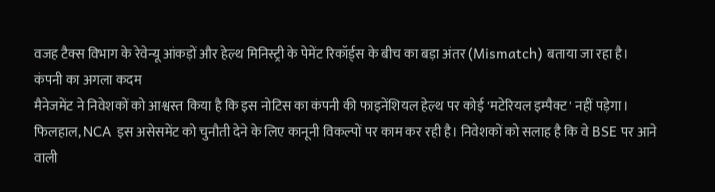वजह टैक्स विभाग के रेवेन्यू आंकड़ों और हेल्थ मिनिस्ट्री के पेमेंट रिकॉर्ड्स के बीच का बड़ा अंतर (Mismatch) बताया जा रहा है।
कंपनी का अगला कदम
मैनेजमेंट ने निवेशकों को आश्वस्त किया है कि इस नोटिस का कंपनी की फाइनेंशियल हेल्थ पर कोई 'मटेरियल इम्पैक्ट' नहीं पड़ेगा। फिलहाल, NCA इस असेसमेंट को चुनौती देने के लिए कानूनी विकल्पों पर काम कर रही है। निवेशकों को सलाह है कि वे BSE पर आने वाली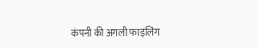कंपनी की अगली फाइलिंग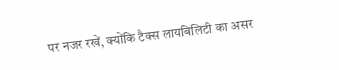पर नजर रखें, क्योंकि टैक्स लायबिलिटी का असर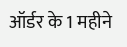ऑर्डर के 1 महीने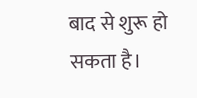बाद से शुरू हो सकता है।